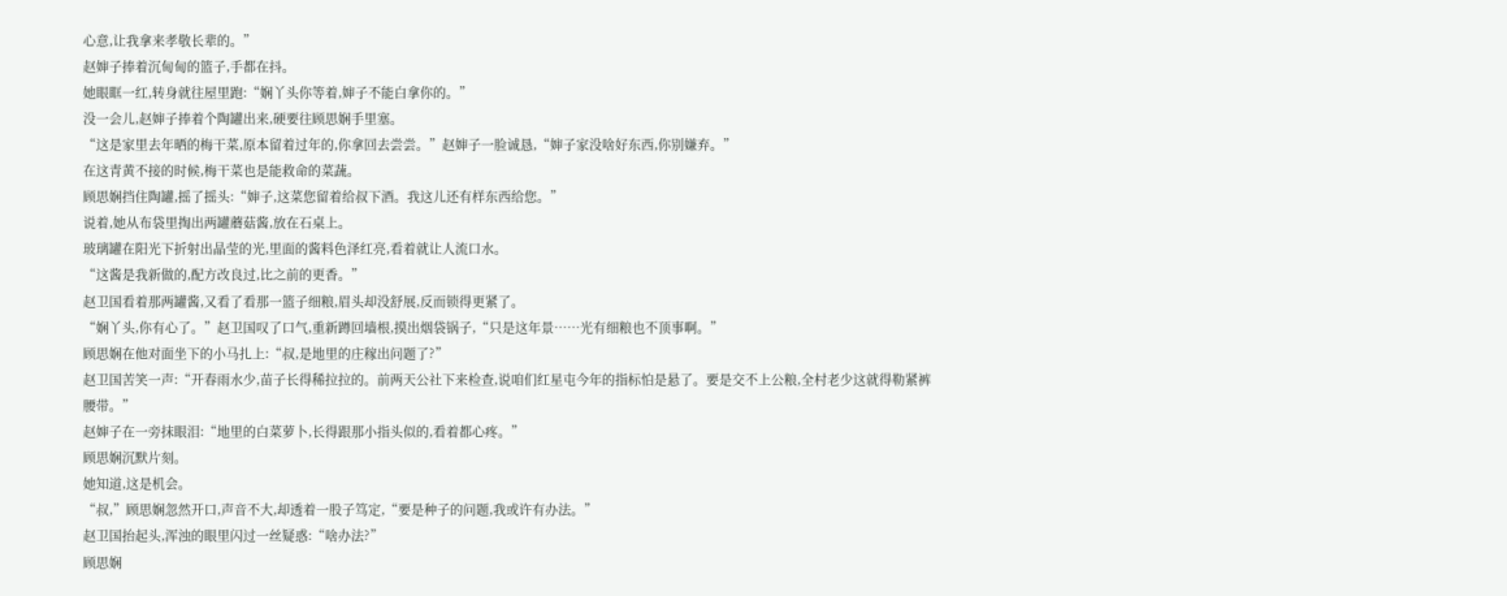心意,让我拿来孝敬长辈的。”
赵婶子捧着沉甸甸的篮子,手都在抖。
她眼眶一红,转身就往屋里跑:“娴丫头你等着,婶子不能白拿你的。”
没一会儿,赵婶子捧着个陶罐出来,硬要往顾思娴手里塞。
“这是家里去年晒的梅干菜,原本留着过年的,你拿回去尝尝。”赵婶子一脸诚恳,“婶子家没啥好东西,你别嫌弃。”
在这青黄不接的时候,梅干菜也是能救命的菜蔬。
顾思娴挡住陶罐,摇了摇头:“婶子,这菜您留着给叔下酒。我这儿还有样东西给您。”
说着,她从布袋里掏出两罐蘑菇酱,放在石桌上。
玻璃罐在阳光下折射出晶莹的光,里面的酱料色泽红亮,看着就让人流口水。
“这酱是我新做的,配方改良过,比之前的更香。”
赵卫国看着那两罐酱,又看了看那一篮子细粮,眉头却没舒展,反而锁得更紧了。
“娴丫头,你有心了。”赵卫国叹了口气,重新蹲回墙根,摸出烟袋锅子,“只是这年景……光有细粮也不顶事啊。”
顾思娴在他对面坐下的小马扎上:“叔,是地里的庄稼出问题了?”
赵卫国苦笑一声:“开春雨水少,苗子长得稀拉拉的。前两天公社下来检查,说咱们红星屯今年的指标怕是悬了。要是交不上公粮,全村老少这就得勒紧裤腰带。”
赵婶子在一旁抹眼泪:“地里的白菜萝卜,长得跟那小指头似的,看着都心疼。”
顾思娴沉默片刻。
她知道,这是机会。
“叔,”顾思娴忽然开口,声音不大,却透着一股子笃定,“要是种子的问题,我或许有办法。”
赵卫国抬起头,浑浊的眼里闪过一丝疑惑:“啥办法?”
顾思娴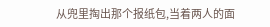从兜里掏出那个报纸包,当着两人的面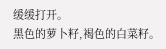缓缓打开。
黑色的萝卜籽,褐色的白菜籽。